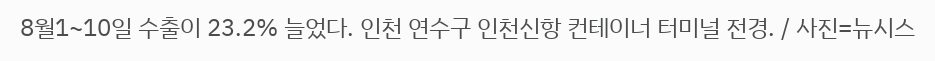8월1~10일 수출이 23.2% 늘었다. 인천 연수구 인천신항 컨테이너 터미널 전경. / 사진=뉴시스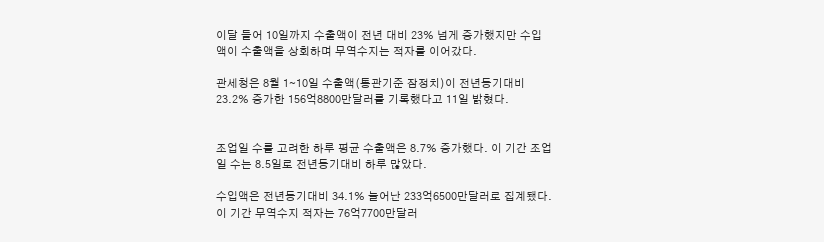이달 들어 10일까지 수출액이 전년 대비 23% 넘게 증가했지만 수입액이 수출액을 상회하며 무역수지는 적자를 이어갔다.

관세청은 8월 1∼10일 수출액(통관기준 잠정치)이 전년동기대비 23.2% 증가한 156억8800만달러를 기록했다고 11일 밝혔다.


조업일 수를 고려한 하루 평균 수출액은 8.7% 증가했다. 이 기간 조업일 수는 8.5일로 전년동기대비 하루 많았다.

수입액은 전년동기대비 34.1% 늘어난 233억6500만달러로 집계됐다. 이 기간 무역수지 적자는 76억7700만달러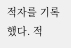적자를 기록했다. 적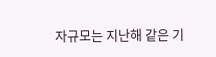자규모는 지난해 같은 기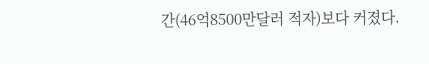간(46억8500만달러 적자)보다 커졌다.